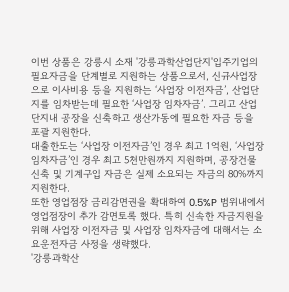이번 상품은 강릉시 소재 '강릉과학산업단지'입주기업의 필요자금을 단계별로 지원하는 상품으로서, 신규사업장으로 이사비용 등을 지원하는 ‘사업장 이전자금’, 산업단지를 임차받는데 필요한 ‘사업장 임차자금’. 그리고 산업단지내 공장을 신축하고 생산가동에 필요한 자금 등을 포괄 지원한다.
대출한도는 ‘사업장 이전자금’인 경우 최고 1억원, ‘사업장 임차자금’인 경우 최고 5천만원까지 지원하며, 공장건물 신축 및 기계구입 자금은 실제 소요되는 자금의 80%까지 지원한다.
또한 영업점장 금리감면권을 확대하여 0.5%P 범위내에서 영업점장이 추가 감면토록 했다. 특히 신속한 자금지원을 위해 사업장 이전자금 및 사업장 임차자금에 대해서는 소요운전자금 사정을 생략했다.
'강릉과학산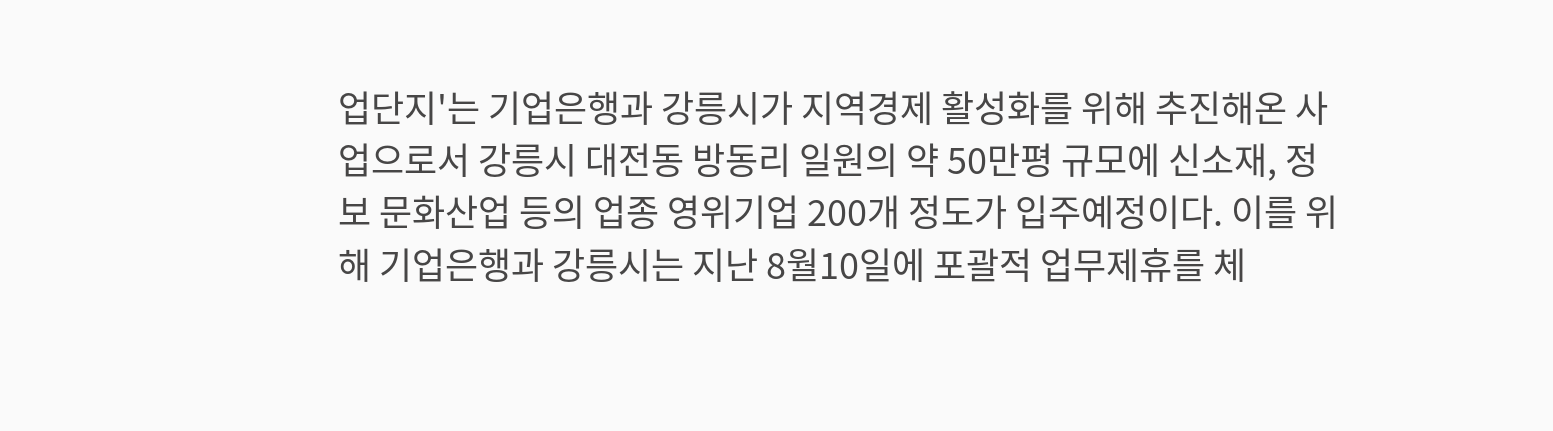업단지'는 기업은행과 강릉시가 지역경제 활성화를 위해 추진해온 사업으로서 강릉시 대전동 방동리 일원의 약 50만평 규모에 신소재, 정보 문화산업 등의 업종 영위기업 200개 정도가 입주예정이다. 이를 위해 기업은행과 강릉시는 지난 8월10일에 포괄적 업무제휴를 체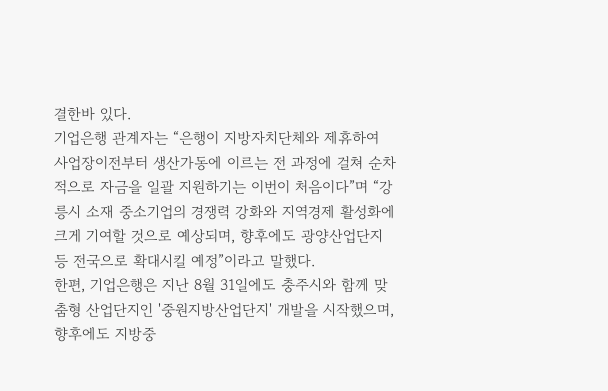결한바 있다.
기업은행 관계자는 “은행이 지방자치단체와 제휴하여 사업장이전부터 생산가동에 이르는 전 과정에 걸쳐 순차적으로 자금을 일괄 지원하기는 이번이 처음이다”며 “강릉시 소재 중소기업의 경쟁력 강화와 지역경제 활성화에 크게 기여할 것으로 예상되며, 향후에도 광양산업단지 등 전국으로 확대시킬 예정”이라고 말했다.
한편, 기업은행은 지난 8월 31일에도 충주시와 함께 맞춤형 산업단지인 '중원지방산업단지' 개발을 시작했으며, 향후에도 지방중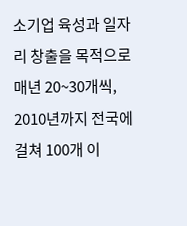소기업 육성과 일자리 창출을 목적으로 매년 20~30개씩, 2010년까지 전국에 걸쳐 100개 이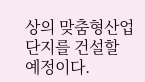상의 맞춤형산업단지를 건설할 예정이다.